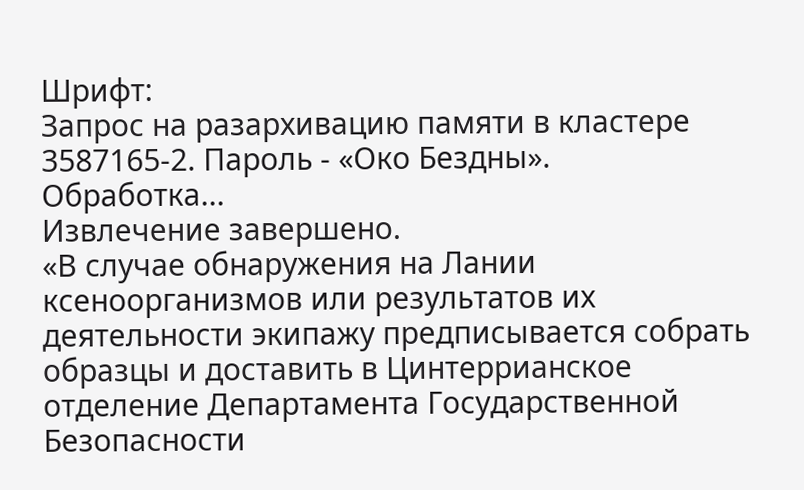Шрифт:
Запрос на разархивацию памяти в кластере 3587165-2. Пароль - «Око Бездны».
Обработка...
Извлечение завершено.
«В случае обнаружения на Лании ксеноорганизмов или результатов их деятельности экипажу предписывается собрать образцы и доставить в Цинтеррианское отделение Департамента Государственной Безопасности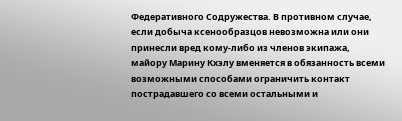Федеративного Содружества. В противном случае, если добыча ксенообразцов невозможна или они принесли вред кому-либо из членов экипажа, майору Марину Кхэлу вменяется в обязанность всеми возможными способами ограничить контакт пострадавшего со всеми остальными и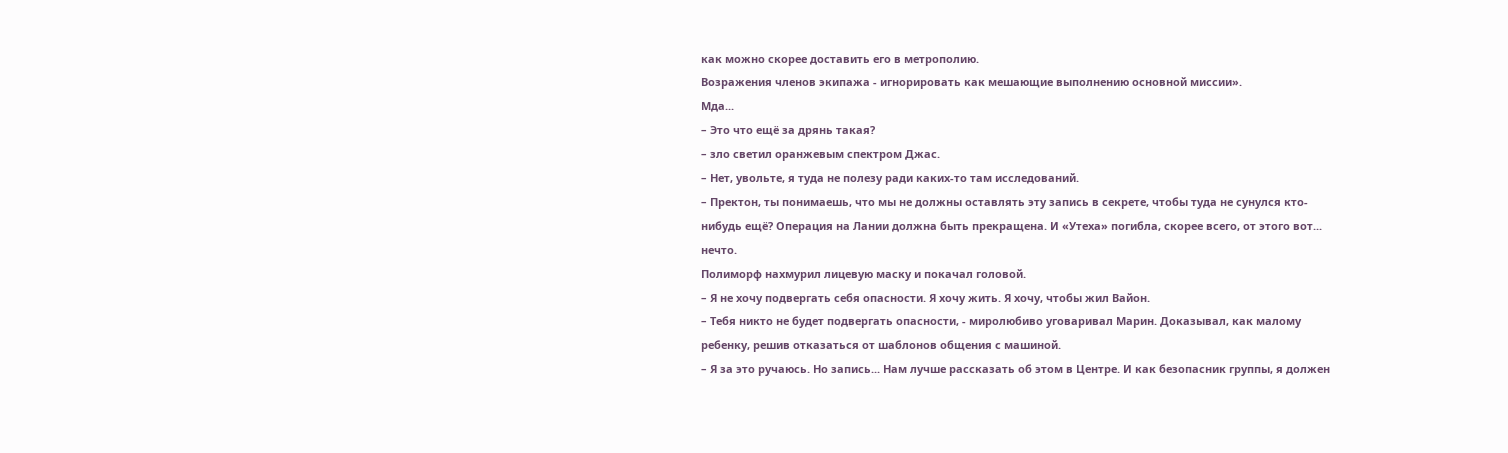как можно скорее доставить его в метрополию.
Возражения членов экипажа - игнорировать как мешающие выполнению основной миссии».
Мда...
– Это что ещё за дрянь такая?
– зло светил оранжевым спектром Джас.
– Нет, увольте, я туда не полезу ради каких-то там исследований.
– Пректон, ты понимаешь, что мы не должны оставлять эту запись в секрете, чтобы туда не сунулся кто-нибудь ещё? Операция на Лании должна быть прекращена. И «Утеха» погибла, скорее всего, от этого вот... нечто.
Полиморф нахмурил лицевую маску и покачал головой.
– Я не хочу подвергать себя опасности. Я хочу жить. Я хочу, чтобы жил Вайон.
– Тебя никто не будет подвергать опасности, - миролюбиво уговаривал Марин. Доказывал, как малому ребенку, решив отказаться от шаблонов общения с машиной.
– Я за это ручаюсь. Но запись... Нам лучше рассказать об этом в Центре. И как безопасник группы, я должен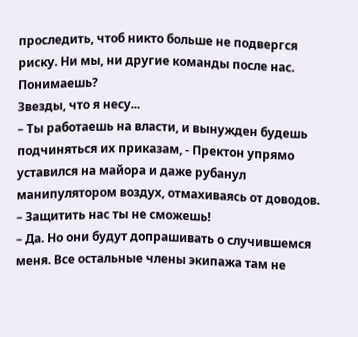проследить, чтоб никто больше не подвергся риску. Ни мы, ни другие команды после нас. Понимаешь?
Звезды, что я несу...
– Ты работаешь на власти, и вынужден будешь подчиняться их приказам, - Пректон упрямо уставился на майора и даже рубанул манипулятором воздух, отмахиваясь от доводов.
– Защитить нас ты не сможешь!
– Да. Но они будут допрашивать о случившемся меня. Все остальные члены экипажа там не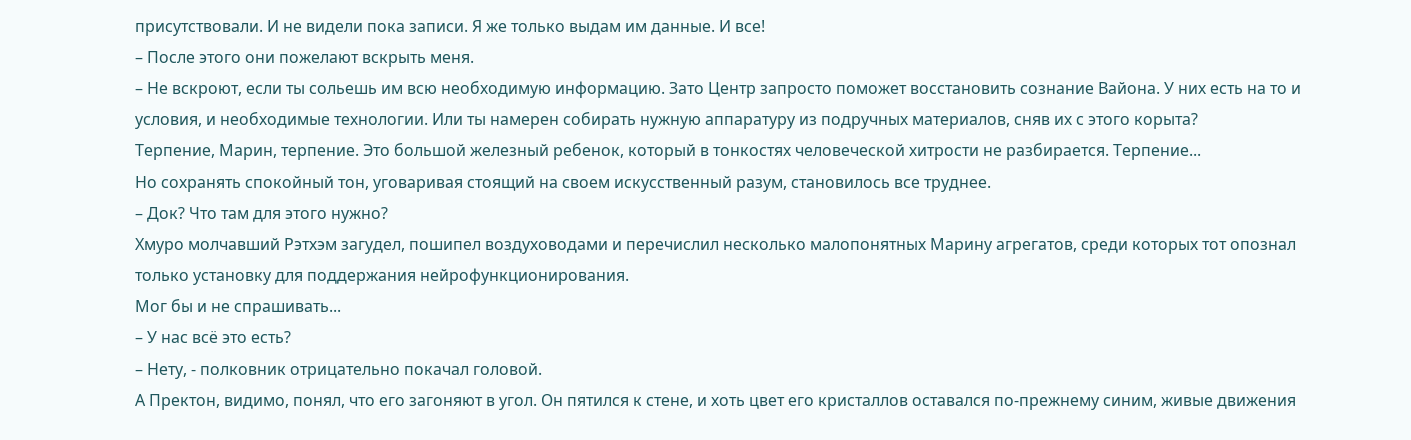присутствовали. И не видели пока записи. Я же только выдам им данные. И все!
– После этого они пожелают вскрыть меня.
– Не вскроют, если ты сольешь им всю необходимую информацию. Зато Центр запросто поможет восстановить сознание Вайона. У них есть на то и условия, и необходимые технологии. Или ты намерен собирать нужную аппаратуру из подручных материалов, сняв их с этого корыта?
Терпение, Марин, терпение. Это большой железный ребенок, который в тонкостях человеческой хитрости не разбирается. Терпение...
Но сохранять спокойный тон, уговаривая стоящий на своем искусственный разум, становилось все труднее.
– Док? Что там для этого нужно?
Хмуро молчавший Рэтхэм загудел, пошипел воздуховодами и перечислил несколько малопонятных Марину агрегатов, среди которых тот опознал только установку для поддержания нейрофункционирования.
Мог бы и не спрашивать...
– У нас всё это есть?
– Нету, - полковник отрицательно покачал головой.
А Пректон, видимо, понял, что его загоняют в угол. Он пятился к стене, и хоть цвет его кристаллов оставался по-прежнему синим, живые движения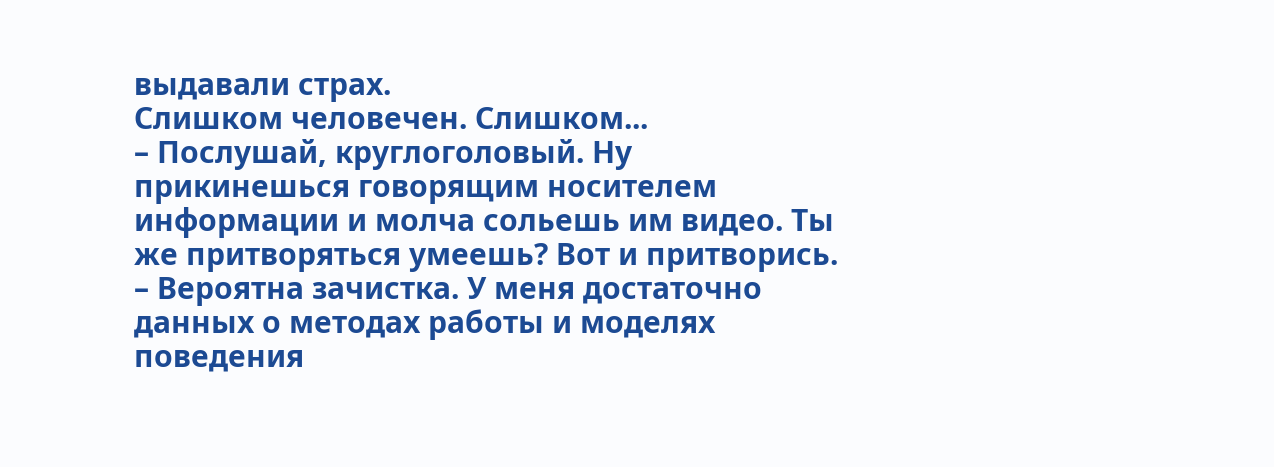выдавали страх.
Слишком человечен. Слишком...
– Послушай, круглоголовый. Ну прикинешься говорящим носителем информации и молча сольешь им видео. Ты же притворяться умеешь? Вот и притворись.
– Вероятна зачистка. У меня достаточно данных о методах работы и моделях поведения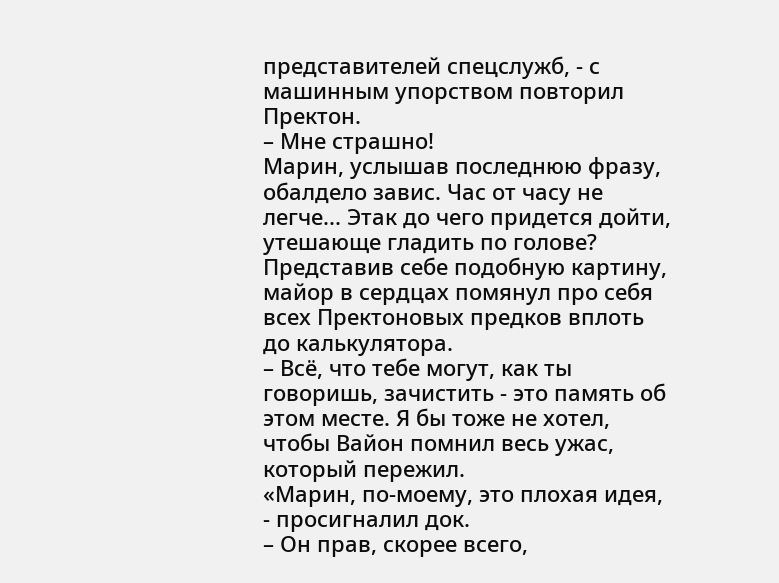представителей спецслужб, - с машинным упорством повторил Пректон.
– Мне страшно!
Марин, услышав последнюю фразу, обалдело завис. Час от часу не легче... Этак до чего придется дойти, утешающе гладить по голове? Представив себе подобную картину, майор в сердцах помянул про себя всех Пректоновых предков вплоть до калькулятора.
– Всё, что тебе могут, как ты говоришь, зачистить - это память об этом месте. Я бы тоже не хотел, чтобы Вайон помнил весь ужас, который пережил.
«Марин, по-моему, это плохая идея, - просигналил док.
– Он прав, скорее всего,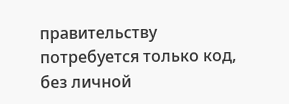правительству потребуется только код, без личной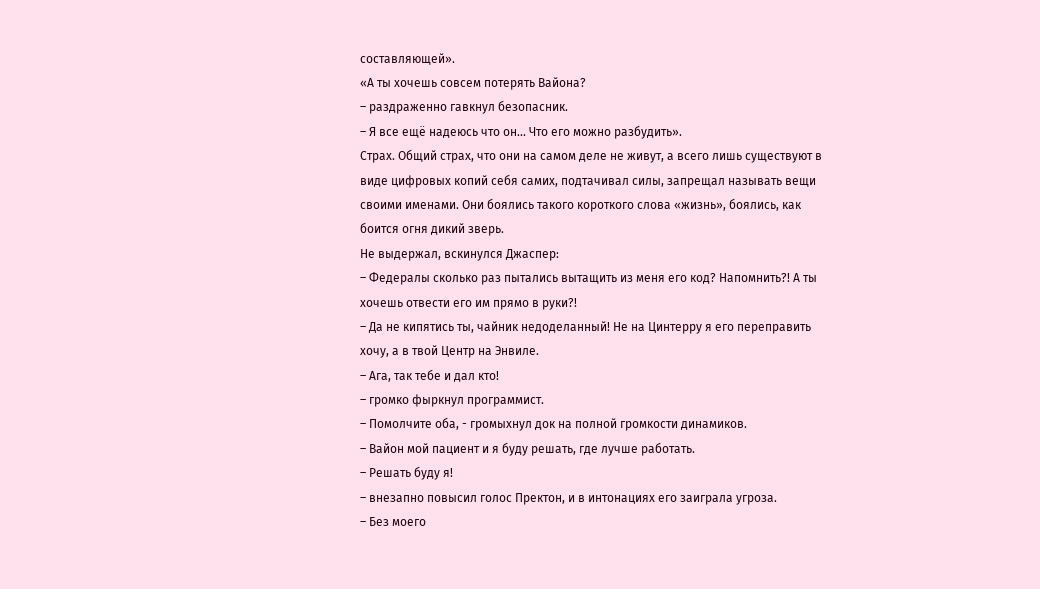составляющей».
«А ты хочешь совсем потерять Вайона?
– раздраженно гавкнул безопасник.
– Я все ещё надеюсь что он... Что его можно разбудить».
Страх. Общий страх, что они на самом деле не живут, а всего лишь существуют в виде цифровых копий себя самих, подтачивал силы, запрещал называть вещи своими именами. Они боялись такого короткого слова «жизнь», боялись, как боится огня дикий зверь.
Не выдержал, вскинулся Джаспер:
– Федералы сколько раз пытались вытащить из меня его код? Напомнить?! А ты хочешь отвести его им прямо в руки?!
– Да не кипятись ты, чайник недоделанный! Не на Цинтерру я его переправить хочу, а в твой Центр на Энвиле.
– Ага, так тебе и дал кто!
– громко фыркнул программист.
– Помолчите оба, - громыхнул док на полной громкости динамиков.
– Вайон мой пациент и я буду решать, где лучше работать.
– Решать буду я!
– внезапно повысил голос Пректон, и в интонациях его заиграла угроза.
– Без моего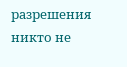разрешения никто не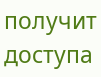получит доступа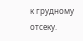к грудному отсеку.